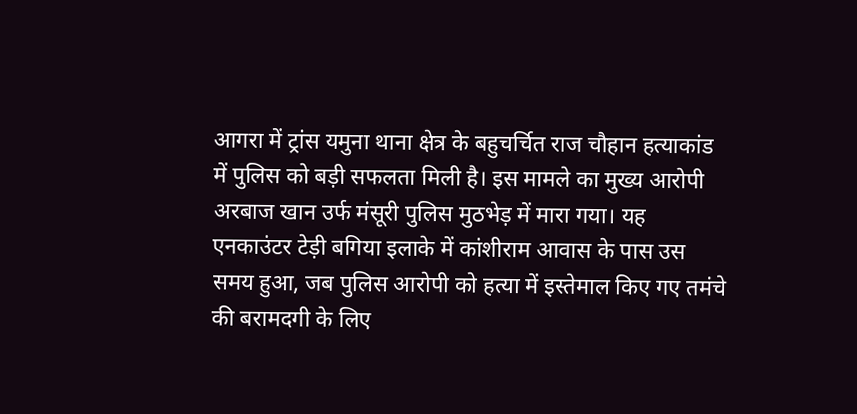आगरा में ट्रांस यमुना थाना क्षेत्र के बहुचर्चित राज चौहान हत्याकांड में पुलिस को बड़ी सफलता मिली है। इस मामले का मुख्य आरोपी अरबाज खान उर्फ मंसूरी पुलिस मुठभेड़ में मारा गया। यह एनकाउंटर टेड़ी बगिया इलाके में कांशीराम आवास के पास उस समय हुआ, जब पुलिस आरोपी को हत्या में इस्तेमाल किए गए तमंचे की बरामदगी के लिए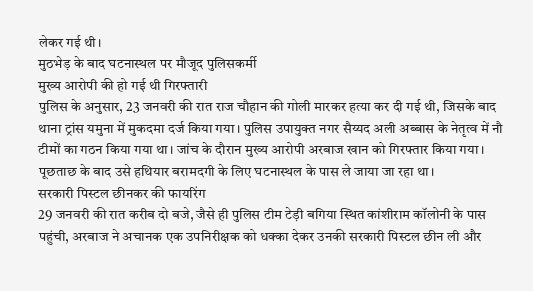लेकर गई थी।
मुठभेड़ के बाद घटनास्थल पर मौजूद पुलिसकर्मी
मुख्य आरोपी की हो गई थी गिरफ्तारी
पुलिस के अनुसार, 23 जनवरी की रात राज चौहान की गोली मारकर हत्या कर दी गई थी, जिसके बाद थाना ट्रांस यमुना में मुकदमा दर्ज किया गया। पुलिस उपायुक्त नगर सैय्यद अली अब्बास के नेतृत्व में नौ टीमों का गठन किया गया था। जांच के दौरान मुख्य आरोपी अरबाज खान को गिरफ्तार किया गया। पूछताछ के बाद उसे हथियार बरामदगी के लिए घटनास्थल के पास ले जाया जा रहा था।
सरकारी पिस्टल छीनकर की फायरिंग
29 जनवरी की रात करीब दो बजे, जैसे ही पुलिस टीम टेड़ी बगिया स्थित कांशीराम कॉलोनी के पास पहुंची, अरबाज ने अचानक एक उपनिरीक्षक को धक्का देकर उनकी सरकारी पिस्टल छीन ली और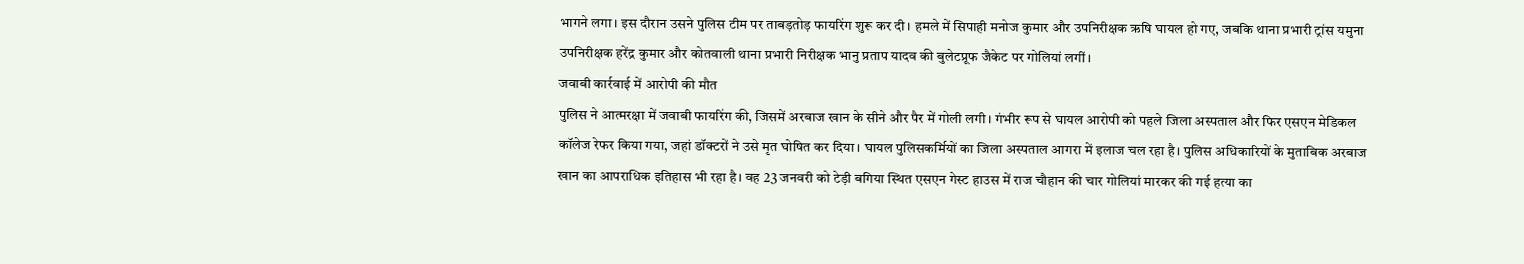भागने लगा। इस दौरान उसने पुलिस टीम पर ताबड़तोड़ फायरिंग शुरू कर दी। हमले में सिपाही मनोज कुमार और उपनिरीक्षक ऋषि घायल हो गए, जबकि थाना प्रभारी ट्रांस यमुना उपनिरीक्षक हरेंद्र कुमार और कोतवाली थाना प्रभारी निरीक्षक भानु प्रताप यादव की बुलेटप्रूफ जैकेट पर गोलियां लगीं।
जवाबी कार्रवाई में आरोपी की मौत
पुलिस ने आत्मरक्षा में जवाबी फायरिंग की, जिसमें अरबाज खान के सीने और पैर में गोली लगी। गंभीर रूप से घायल आरोपी को पहले जिला अस्पताल और फिर एसएन मेडिकल कॉलेज रेफर किया गया, जहां डॉक्टरों ने उसे मृत घोषित कर दिया। घायल पुलिसकर्मियों का जिला अस्पताल आगरा में इलाज चल रहा है। पुलिस अधिकारियों के मुताबिक अरबाज खान का आपराधिक इतिहास भी रहा है। वह 23 जनवरी को टेड़ी बगिया स्थित एसएन गेस्ट हाउस में राज चौहान की चार गोलियां मारकर की गई हत्या का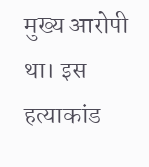मुख्य आरोपी था। इस हत्याकांड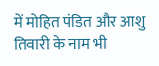में मोहित पंडित और आशु तिवारी के नाम भी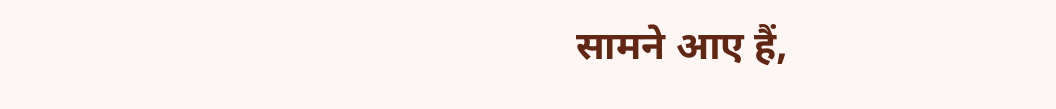सामने आए हैं,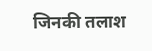जिनकी तलाश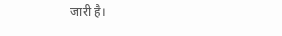जारी है।